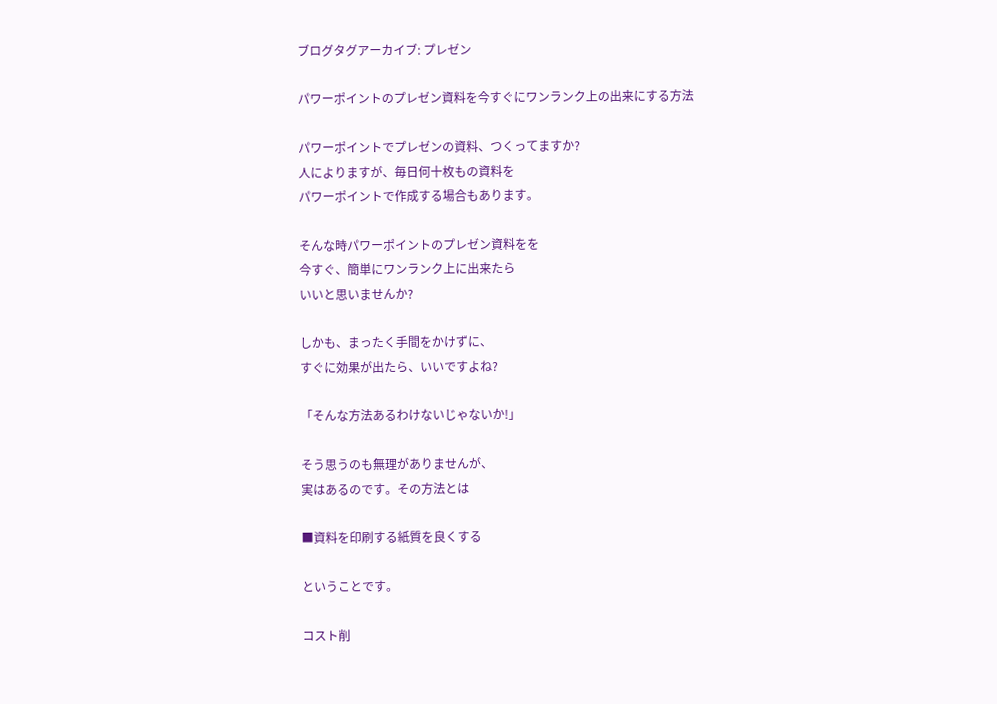ブログタグアーカイブ: プレゼン

パワーポイントのプレゼン資料を今すぐにワンランク上の出来にする方法

パワーポイントでプレゼンの資料、つくってますか?
人によりますが、毎日何十枚もの資料を
パワーポイントで作成する場合もあります。

そんな時パワーポイントのプレゼン資料をを
今すぐ、簡単にワンランク上に出来たら
いいと思いませんか?

しかも、まったく手間をかけずに、
すぐに効果が出たら、いいですよね?

「そんな方法あるわけないじゃないか!」

そう思うのも無理がありませんが、
実はあるのです。その方法とは

■資料を印刷する紙質を良くする

ということです。

コスト削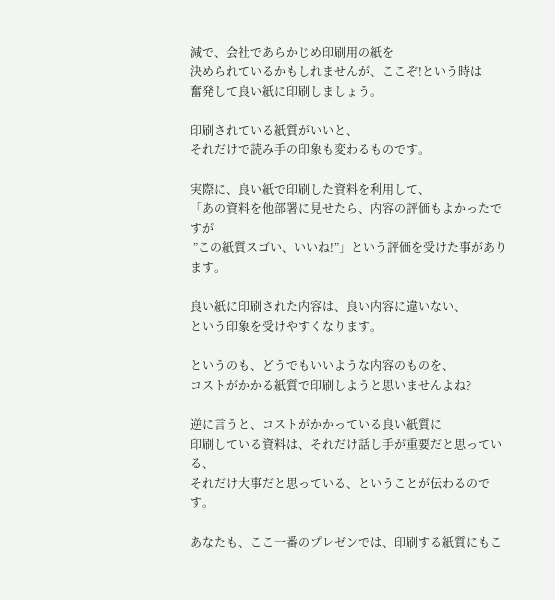減で、会社であらかじめ印刷用の紙を
決められているかもしれませんが、ここぞ!という時は
奮発して良い紙に印刷しましょう。

印刷されている紙質がいいと、
それだけで読み手の印象も変わるものです。

実際に、良い紙で印刷した資料を利用して、
「あの資料を他部署に見せたら、内容の評価もよかったですが
 ”この紙質スゴい、いいね!”」という評価を受けた事があります。

良い紙に印刷された内容は、良い内容に違いない、
という印象を受けやすくなります。

というのも、どうでもいいような内容のものを、
コストがかかる紙質で印刷しようと思いませんよね?

逆に言うと、コストがかかっている良い紙質に
印刷している資料は、それだけ話し手が重要だと思っている、
それだけ大事だと思っている、ということが伝わるのです。

あなたも、ここ一番のプレゼンでは、印刷する紙質にもこ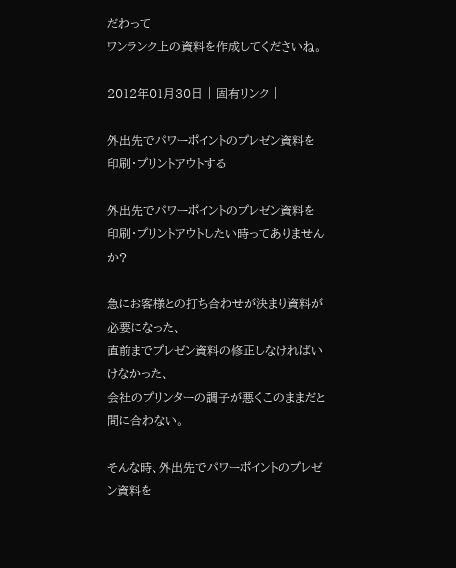だわって
ワンランク上の資料を作成してくださいね。

2012年01月30日 | 固有リンク |

外出先でパワーポイントのプレゼン資料を印刷・プリントアウトする

外出先でパワーポイントのプレゼン資料を
印刷・プリントアウトしたい時ってありませんか?

急にお客様との打ち合わせが決まり資料が必要になった、
直前までプレゼン資料の修正しなければいけなかった、
会社のプリンターの調子が悪くこのままだと間に合わない。

そんな時、外出先でパワーポイントのプレゼン資料を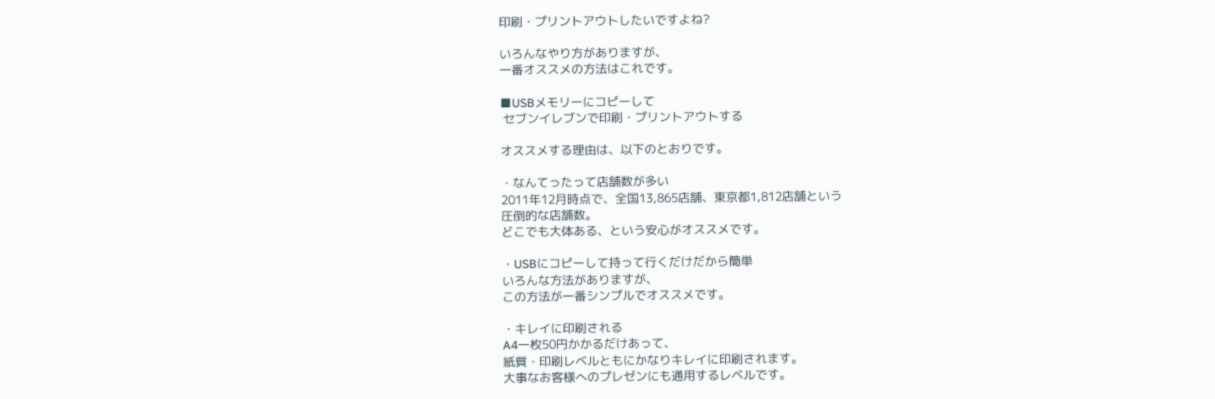印刷・プリントアウトしたいですよね?

いろんなやり方がありますが、
一番オススメの方法はこれです。

■USBメモリーにコピーして
 セブンイレブンで印刷・プリントアウトする

オススメする理由は、以下のとおりです。

・なんてったって店舗数が多い
2011年12月時点で、全国13,865店舗、東京都1,812店舗という
圧倒的な店舗数。
どこでも大体ある、という安心がオススメです。

・USBにコピーして持って行くだけだから簡単
いろんな方法がありますが、
この方法が一番シンプルでオススメです。

・キレイに印刷される
A4一枚50円かかるだけあって、
紙質・印刷レベルともにかなりキレイに印刷されます。
大事なお客様へのプレゼンにも通用するレベルです。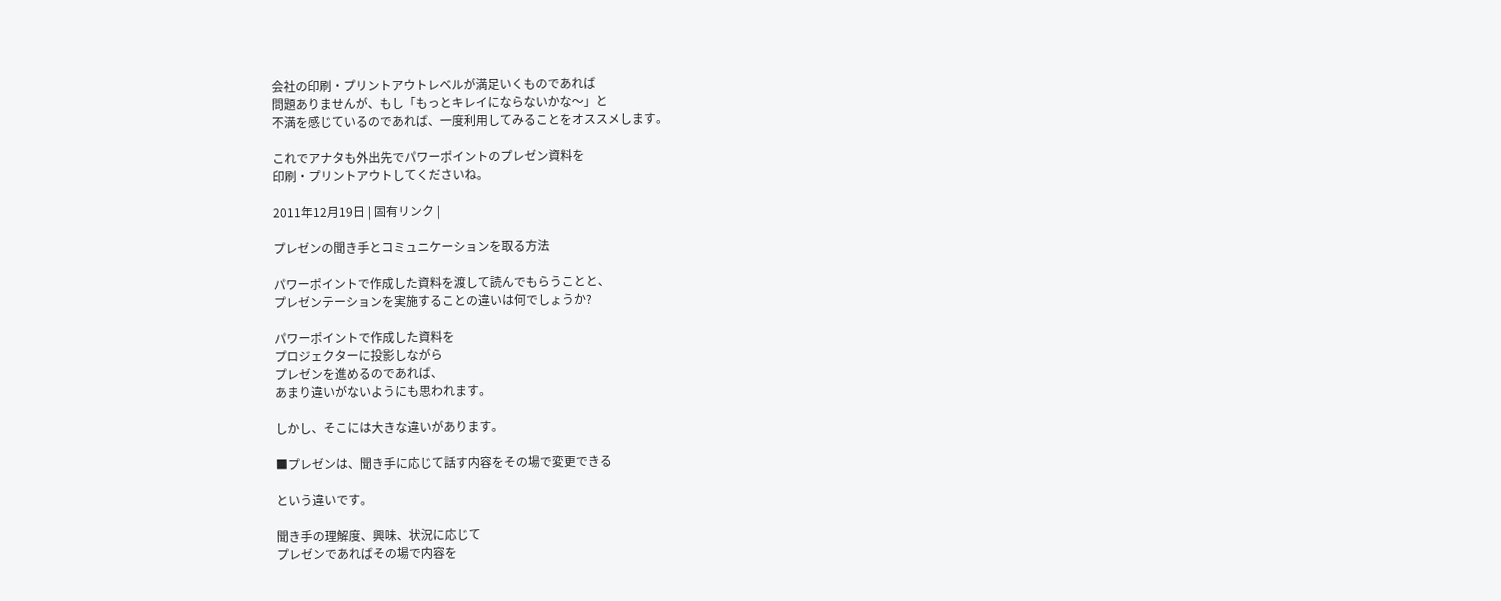会社の印刷・プリントアウトレベルが満足いくものであれば
問題ありませんが、もし「もっとキレイにならないかな〜」と
不満を感じているのであれば、一度利用してみることをオススメします。

これでアナタも外出先でパワーポイントのプレゼン資料を
印刷・プリントアウトしてくださいね。

2011年12月19日 | 固有リンク |

プレゼンの聞き手とコミュニケーションを取る方法

パワーポイントで作成した資料を渡して読んでもらうことと、
プレゼンテーションを実施することの違いは何でしょうか?

パワーポイントで作成した資料を
プロジェクターに投影しながら
プレゼンを進めるのであれば、
あまり違いがないようにも思われます。

しかし、そこには大きな違いがあります。

■プレゼンは、聞き手に応じて話す内容をその場で変更できる

という違いです。

聞き手の理解度、興味、状況に応じて
プレゼンであればその場で内容を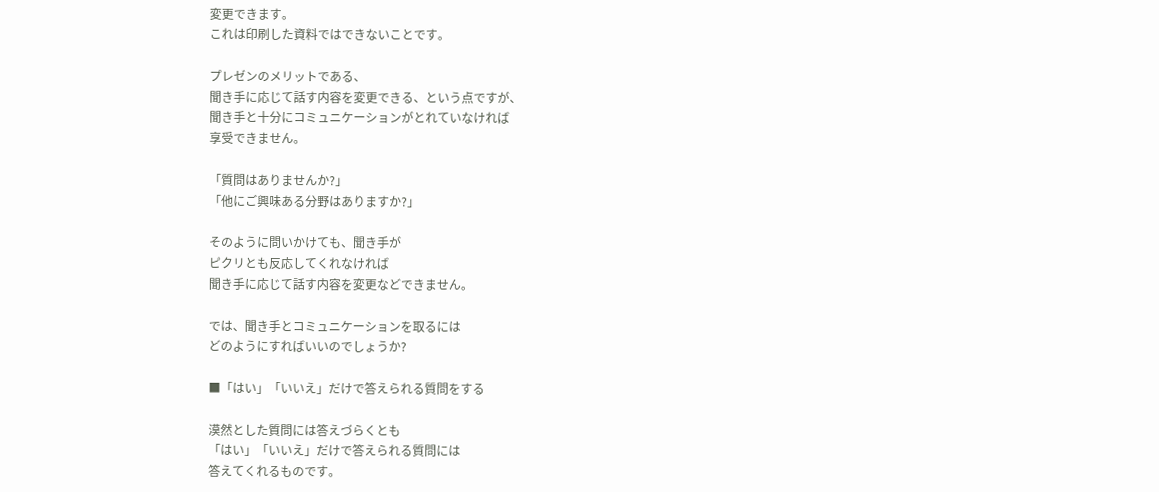変更できます。
これは印刷した資料ではできないことです。

プレゼンのメリットである、
聞き手に応じて話す内容を変更できる、という点ですが、
聞き手と十分にコミュニケーションがとれていなければ
享受できません。

「質問はありませんか?」
「他にご興味ある分野はありますか?」

そのように問いかけても、聞き手が
ピクリとも反応してくれなければ
聞き手に応じて話す内容を変更などできません。

では、聞き手とコミュニケーションを取るには
どのようにすればいいのでしょうか?

■「はい」「いいえ」だけで答えられる質問をする

漠然とした質問には答えづらくとも
「はい」「いいえ」だけで答えられる質問には
答えてくれるものです。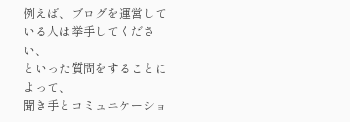例えば、ブログを運営している人は挙手してください、
といった質問をすることによって、
聞き手とコミュニケーショ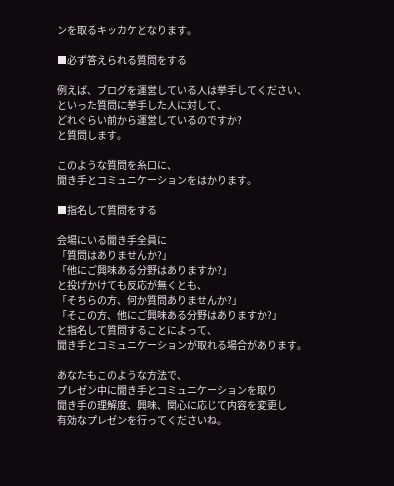ンを取るキッカケとなります。

■必ず答えられる質問をする

例えば、ブログを運営している人は挙手してください、
といった質問に挙手した人に対して、
どれぐらい前から運営しているのですか?
と質問します。

このような質問を糸口に、
聞き手とコミュニケーションをはかります。

■指名して質問をする

会場にいる聞き手全員に
「質問はありませんか?」
「他にご興味ある分野はありますか?」
と投げかけても反応が無くとも、
「そちらの方、何か質問ありませんか?」
「そこの方、他にご興味ある分野はありますか?」
と指名して質問することによって、
聞き手とコミュニケーションが取れる場合があります。

あなたもこのような方法で、
プレゼン中に聞き手とコミュニケーションを取り
聞き手の理解度、興味、関心に応じて内容を変更し
有効なプレゼンを行ってくださいね。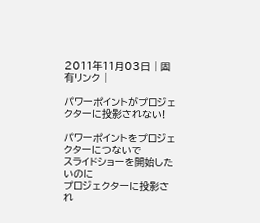2011年11月03日 | 固有リンク |

パワーポイントがプロジェクターに投影されない!

パワーポイントをプロジェクターにつないで
スライドショーを開始したいのに
プロジェクターに投影され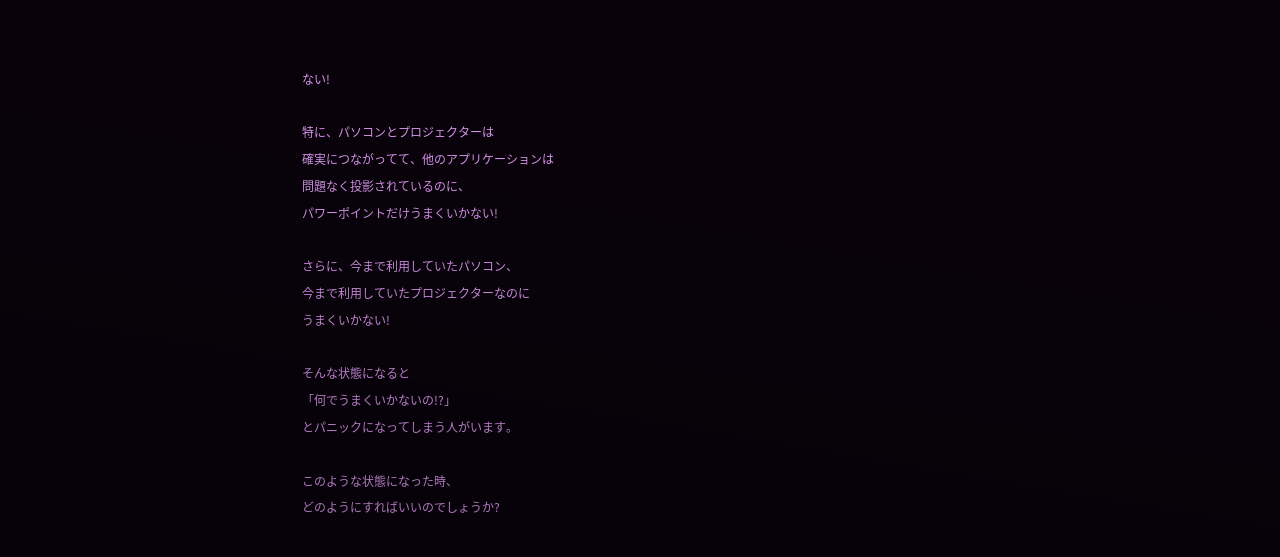ない!

特に、パソコンとプロジェクターは
確実につながってて、他のアプリケーションは
問題なく投影されているのに、
パワーポイントだけうまくいかない!

さらに、今まで利用していたパソコン、
今まで利用していたプロジェクターなのに
うまくいかない!

そんな状態になると
「何でうまくいかないの!?」
とパニックになってしまう人がいます。

このような状態になった時、
どのようにすればいいのでしょうか?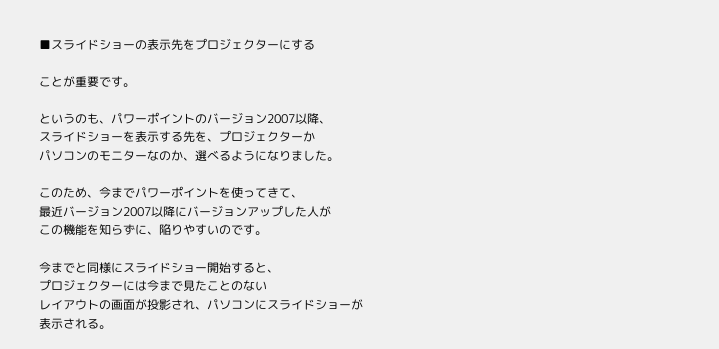■スライドショーの表示先をプロジェクターにする

ことが重要です。

というのも、パワーポイントのバージョン2007以降、
スライドショーを表示する先を、プロジェクターか
パソコンのモニターなのか、選べるようになりました。

このため、今までパワーポイントを使ってきて、
最近バージョン2007以降にバージョンアップした人が
この機能を知らずに、陥りやすいのです。

今までと同様にスライドショー開始すると、
プロジェクターには今まで見たことのない
レイアウトの画面が投影され、パソコンにスライドショーが
表示される。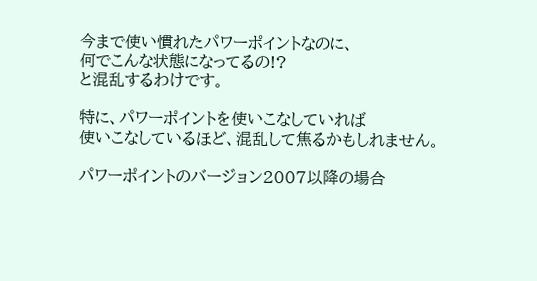今まで使い慣れたパワーポイントなのに、
何でこんな状態になってるの!?
と混乱するわけです。

特に、パワーポイントを使いこなしていれば
使いこなしているほど、混乱して焦るかもしれません。

パワーポイントのバージョン2007以降の場合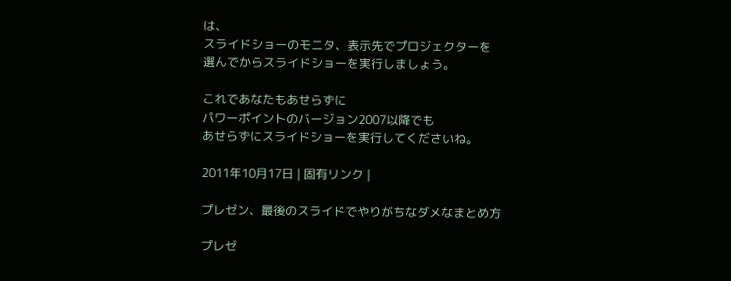は、
スライドショーのモニタ、表示先でプロジェクターを
選んでからスライドショーを実行しましょう。

これであなたもあせらずに
パワーポイントのバージョン2007以降でも
あせらずにスライドショーを実行してくださいね。

2011年10月17日 | 固有リンク |

プレゼン、最後のスライドでやりがちなダメなまとめ方

プレゼ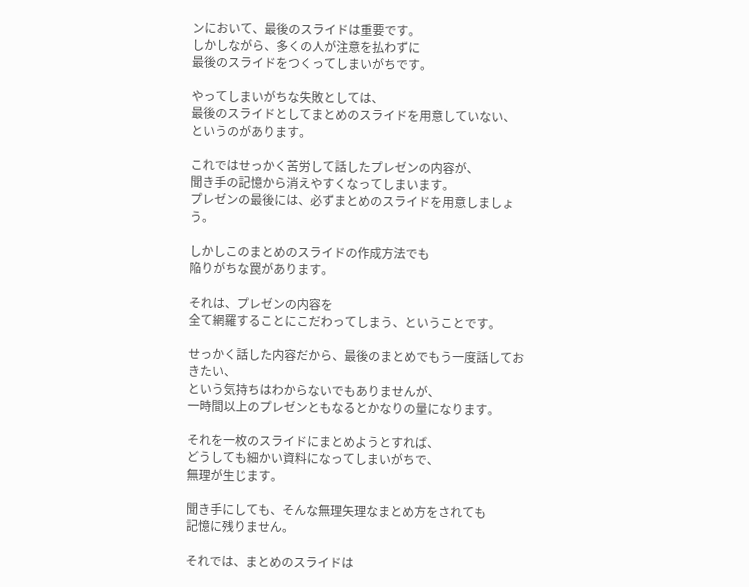ンにおいて、最後のスライドは重要です。
しかしながら、多くの人が注意を払わずに
最後のスライドをつくってしまいがちです。

やってしまいがちな失敗としては、
最後のスライドとしてまとめのスライドを用意していない、
というのがあります。

これではせっかく苦労して話したプレゼンの内容が、
聞き手の記憶から消えやすくなってしまいます。
プレゼンの最後には、必ずまとめのスライドを用意しましょう。

しかしこのまとめのスライドの作成方法でも
陥りがちな罠があります。

それは、プレゼンの内容を
全て網羅することにこだわってしまう、ということです。

せっかく話した内容だから、最後のまとめでもう一度話しておきたい、
という気持ちはわからないでもありませんが、
一時間以上のプレゼンともなるとかなりの量になります。

それを一枚のスライドにまとめようとすれば、
どうしても細かい資料になってしまいがちで、
無理が生じます。

聞き手にしても、そんな無理矢理なまとめ方をされても
記憶に残りません。

それでは、まとめのスライドは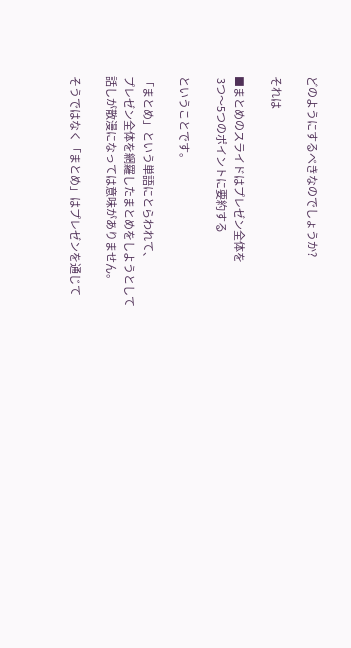どのようにするべきなのでしょうか?

それは

■まとめのスライドはプレゼン全体を
 3つ〜5つのポイントに要約する

ということです。

「まとめ」という単語にとらわれて、
プレゼン全体を網羅したまとめをしようとして
話しが散漫になっては意味がありません。

そうではなく「まとめ」はプレゼンを通じて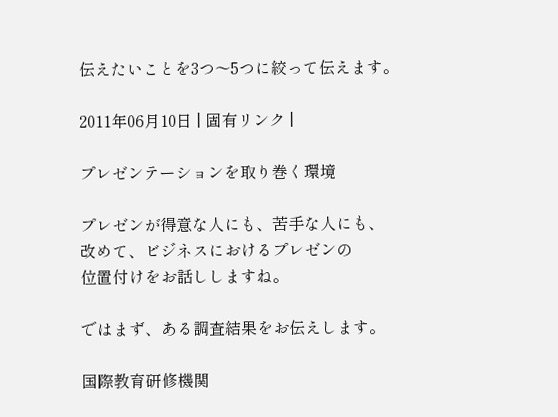伝えたいことを3つ〜5つに絞って伝えます。

2011年06月10日 | 固有リンク |

プレゼンテーションを取り巻く環境

プレゼンが得意な人にも、苦手な人にも、
改めて、ビジネスにおけるプレゼンの
位置付けをお話ししますね。

ではまず、ある調査結果をお伝えします。

国際教育研修機関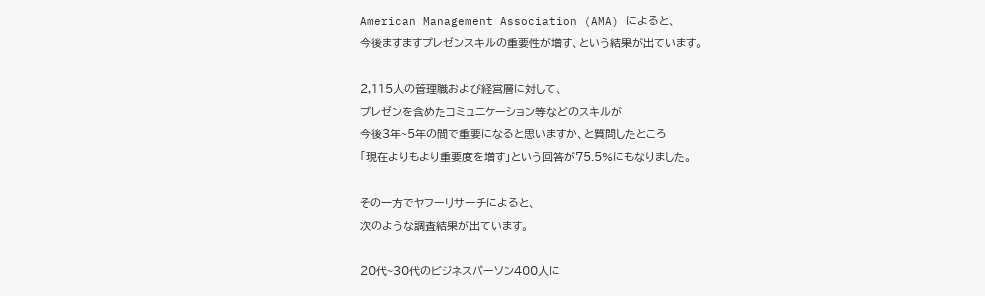American Management Association (AMA) によると、
今後ますますプレゼンスキルの重要性が増す、という結果が出ています。

2,115人の管理職および経営層に対して、
プレゼンを含めたコミュニケーション等などのスキルが
今後3年~5年の間で重要になると思いますか、と質問したところ
「現在よりもより重要度を増す」という回答が75.5%にもなりました。

その一方でヤフーリサーチによると、
次のような調査結果が出ています。

20代~30代のビジネスパーソン400人に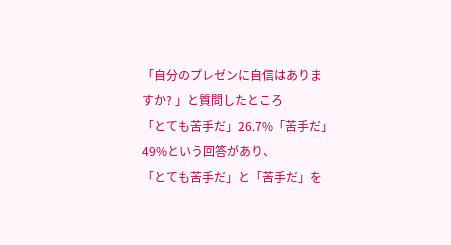「自分のプレゼンに自信はありますか? 」と質問したところ
「とても苦手だ」26.7%「苦手だ」49%という回答があり、
「とても苦手だ」と「苦手だ」を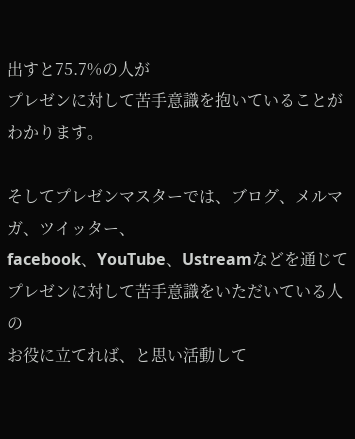出すと75.7%の人が
プレゼンに対して苦手意識を抱いていることがわかります。

そしてプレゼンマスターでは、ブログ、メルマガ、ツイッター、
facebook、YouTube、Ustreamなどを通じて
プレゼンに対して苦手意識をいただいている人の
お役に立てれば、と思い活動して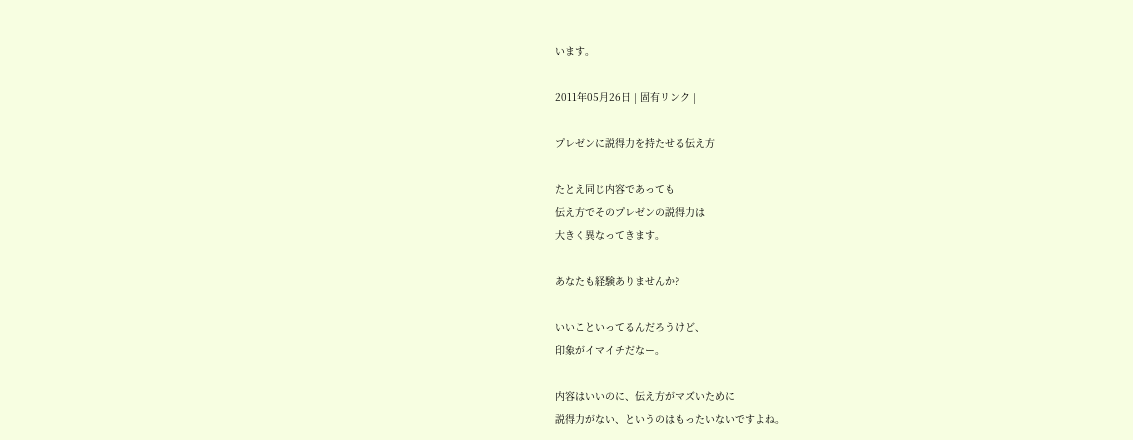います。

2011年05月26日 | 固有リンク |

プレゼンに説得力を持たせる伝え方

たとえ同じ内容であっても
伝え方でそのプレゼンの説得力は
大きく異なってきます。

あなたも経験ありませんか?

いいこといってるんだろうけど、
印象がイマイチだなー。

内容はいいのに、伝え方がマズいために
説得力がない、というのはもったいないですよね。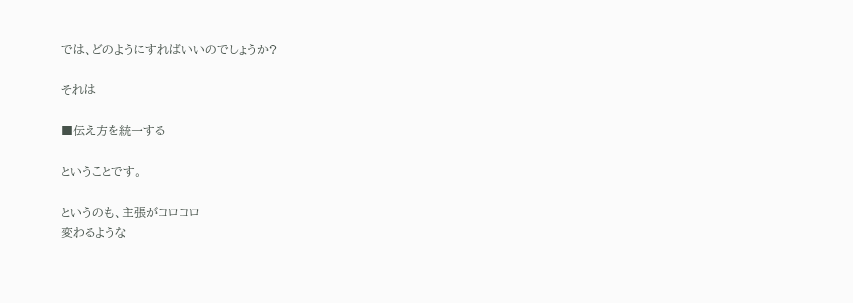では、どのようにすればいいのでしょうか?

それは

■伝え方を統一する

ということです。

というのも、主張がコロコロ
変わるような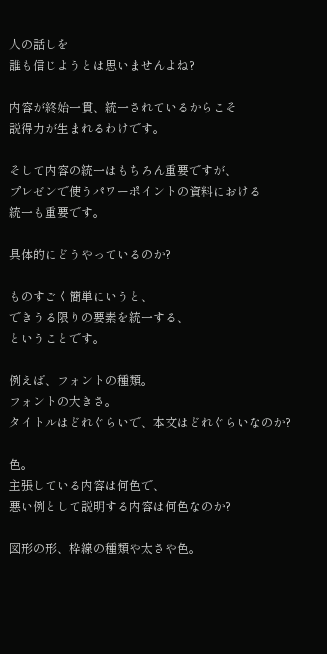人の話しを
誰も信じようとは思いませんよね?

内容が終始一貫、統一されているからこそ
説得力が生まれるわけです。

そして内容の統一はもちろん重要ですが、
プレゼンで使うパワーポイントの資料における
統一も重要です。

具体的にどうやっているのか?

ものすごく簡単にいうと、
できうる限りの要素を統一する、
ということです。

例えば、フォントの種類。
フォントの大きさ。
タイトルはどれぐらいで、本文はどれぐらいなのか?

色。
主張している内容は何色で、
悪い例として説明する内容は何色なのか?

図形の形、枠線の種類や太さや色。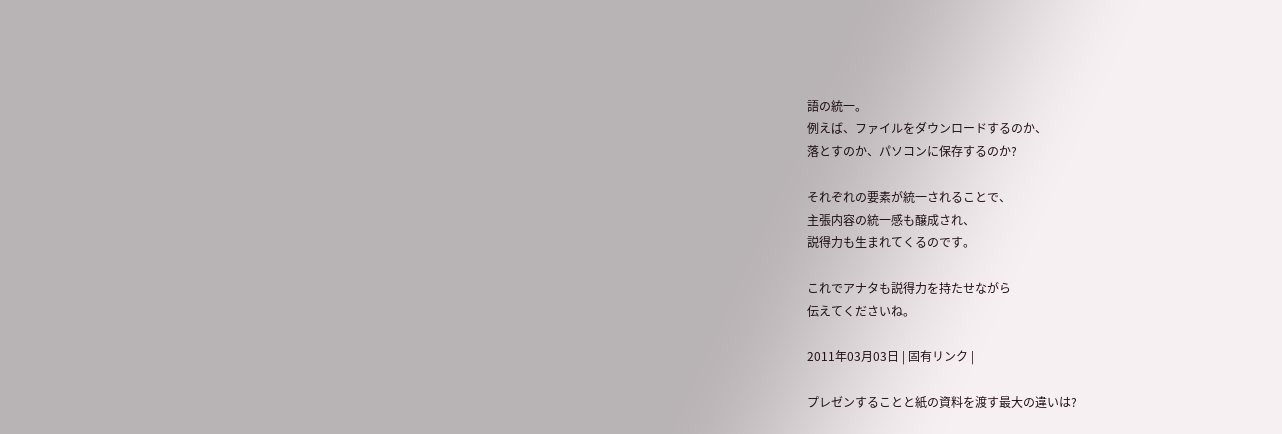語の統一。
例えば、ファイルをダウンロードするのか、
落とすのか、パソコンに保存するのか?

それぞれの要素が統一されることで、
主張内容の統一感も醸成され、
説得力も生まれてくるのです。

これでアナタも説得力を持たせながら
伝えてくださいね。

2011年03月03日 | 固有リンク |

プレゼンすることと紙の資料を渡す最大の違いは?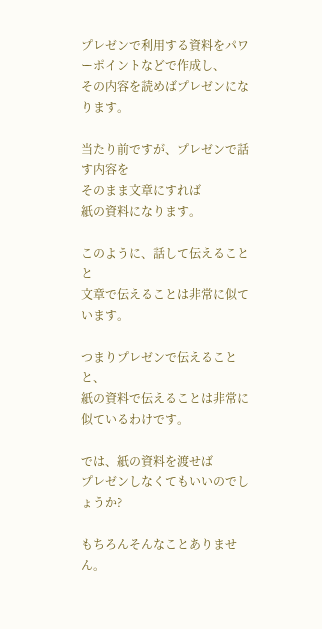プレゼンで利用する資料をパワーポイントなどで作成し、
その内容を読めばプレゼンになります。

当たり前ですが、プレゼンで話す内容を
そのまま文章にすれば
紙の資料になります。

このように、話して伝えることと
文章で伝えることは非常に似ています。

つまりプレゼンで伝えることと、
紙の資料で伝えることは非常に似ているわけです。

では、紙の資料を渡せば
プレゼンしなくてもいいのでしょうか?

もちろんそんなことありません。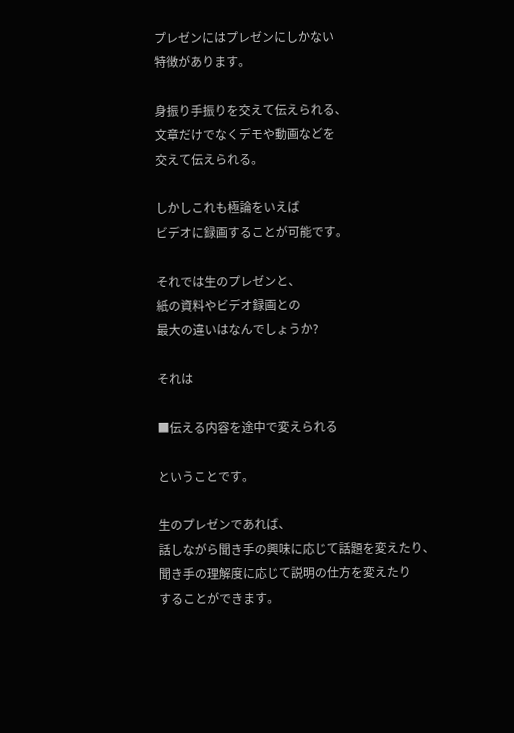プレゼンにはプレゼンにしかない
特徴があります。

身振り手振りを交えて伝えられる、
文章だけでなくデモや動画などを
交えて伝えられる。

しかしこれも極論をいえば
ビデオに録画することが可能です。

それでは生のプレゼンと、
紙の資料やビデオ録画との
最大の違いはなんでしょうか?

それは

■伝える内容を途中で変えられる

ということです。

生のプレゼンであれば、
話しながら聞き手の興味に応じて話題を変えたり、
聞き手の理解度に応じて説明の仕方を変えたり
することができます。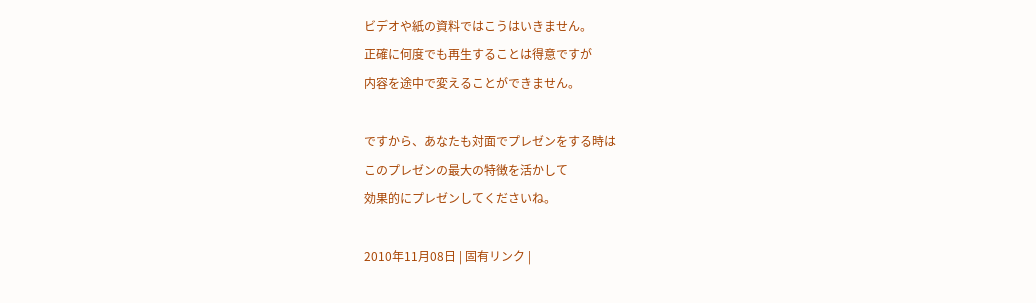ビデオや紙の資料ではこうはいきません。
正確に何度でも再生することは得意ですが
内容を途中で変えることができません。

ですから、あなたも対面でプレゼンをする時は
このプレゼンの最大の特徴を活かして
効果的にプレゼンしてくださいね。

2010年11月08日 | 固有リンク |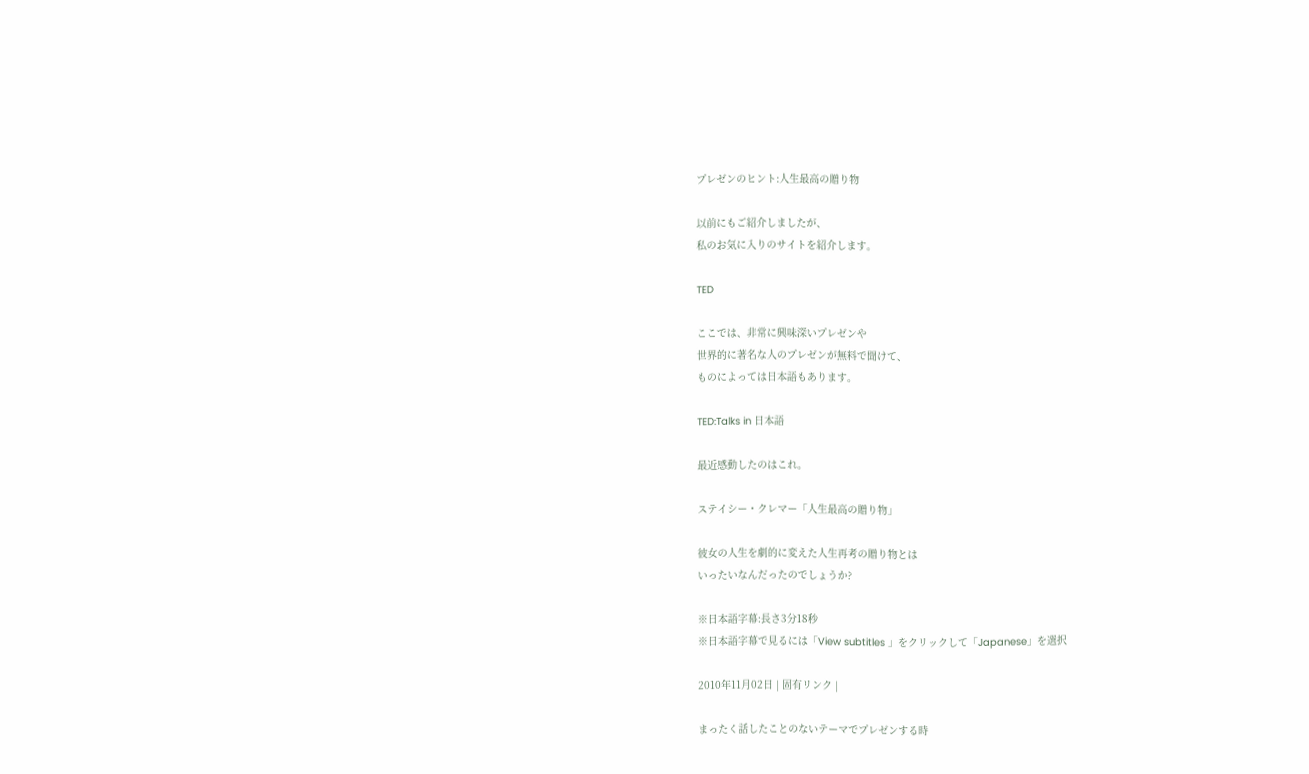プレゼンのヒント:人生最高の贈り物

以前にもご紹介しましたが、
私のお気に入りのサイトを紹介します。

TED

ここでは、非常に興味深いプレゼンや
世界的に著名な人のプレゼンが無料で聞けて、
ものによっては日本語もあります。

TED:Talks in 日本語

最近感動したのはこれ。

ステイシー・クレマー「人生最高の贈り物」

彼女の人生を劇的に変えた人生再考の贈り物とは
いったいなんだったのでしょうか?

※日本語字幕:長さ3分18秒
※日本語字幕で見るには「View subtitles 」をクリックして「Japanese」を選択

2010年11月02日 | 固有リンク |

まったく話したことのないテーマでプレゼンする時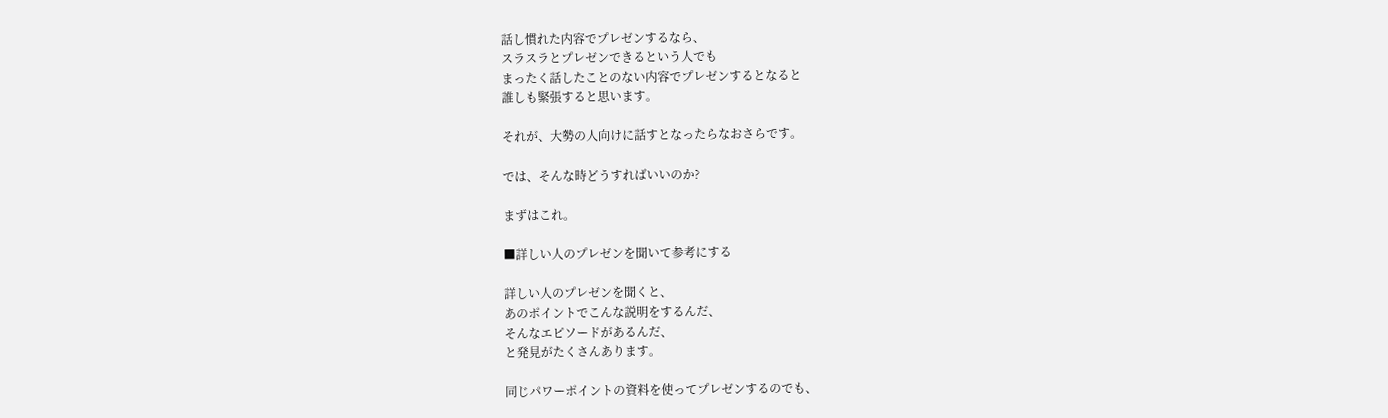話し慣れた内容でプレゼンするなら、
スラスラとプレゼンできるという人でも
まったく話したことのない内容でプレゼンするとなると
誰しも緊張すると思います。

それが、大勢の人向けに話すとなったらなおさらです。

では、そんな時どうすればいいのか?

まずはこれ。

■詳しい人のプレゼンを聞いて参考にする

詳しい人のプレゼンを聞くと、
あのポイントでこんな説明をするんだ、
そんなエピソードがあるんだ、
と発見がたくさんあります。

同じパワーポイントの資料を使ってプレゼンするのでも、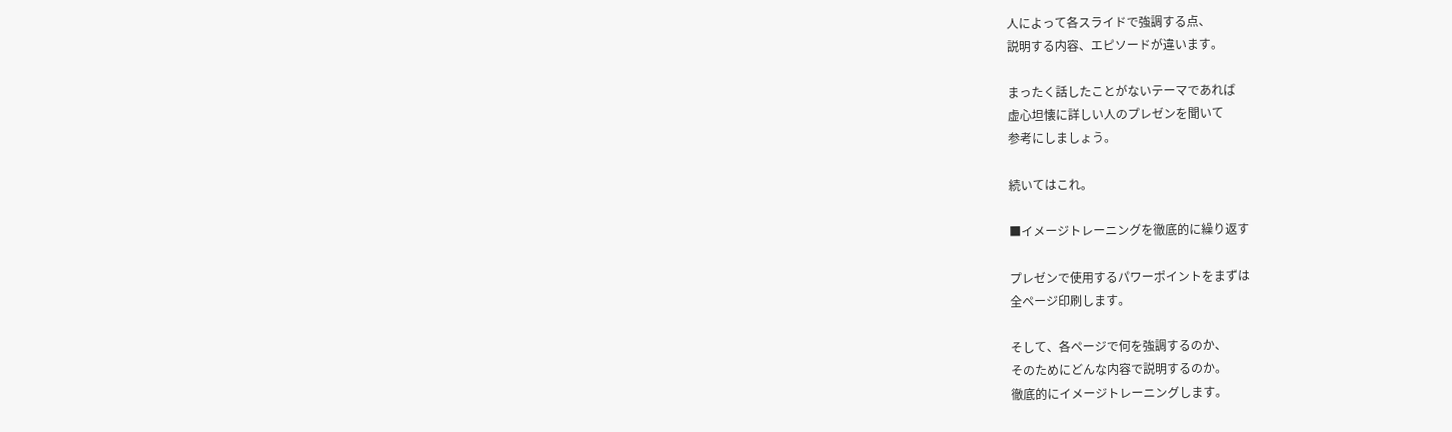人によって各スライドで強調する点、
説明する内容、エピソードが違います。

まったく話したことがないテーマであれば
虚心坦懐に詳しい人のプレゼンを聞いて
参考にしましょう。

続いてはこれ。

■イメージトレーニングを徹底的に繰り返す

プレゼンで使用するパワーポイントをまずは
全ページ印刷します。

そして、各ページで何を強調するのか、
そのためにどんな内容で説明するのか。
徹底的にイメージトレーニングします。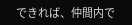できれば、仲間内で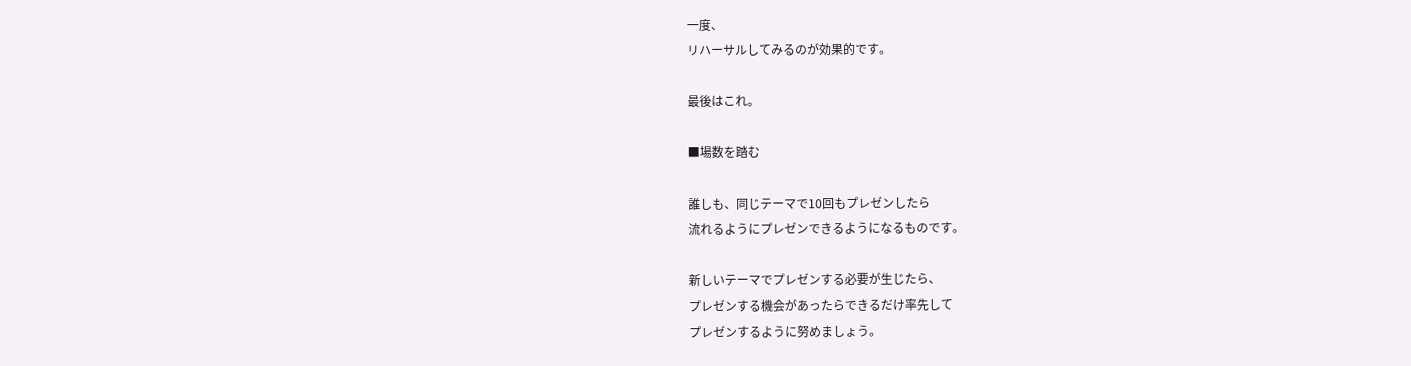一度、
リハーサルしてみるのが効果的です。

最後はこれ。

■場数を踏む

誰しも、同じテーマで10回もプレゼンしたら
流れるようにプレゼンできるようになるものです。

新しいテーマでプレゼンする必要が生じたら、
プレゼンする機会があったらできるだけ率先して
プレゼンするように努めましょう。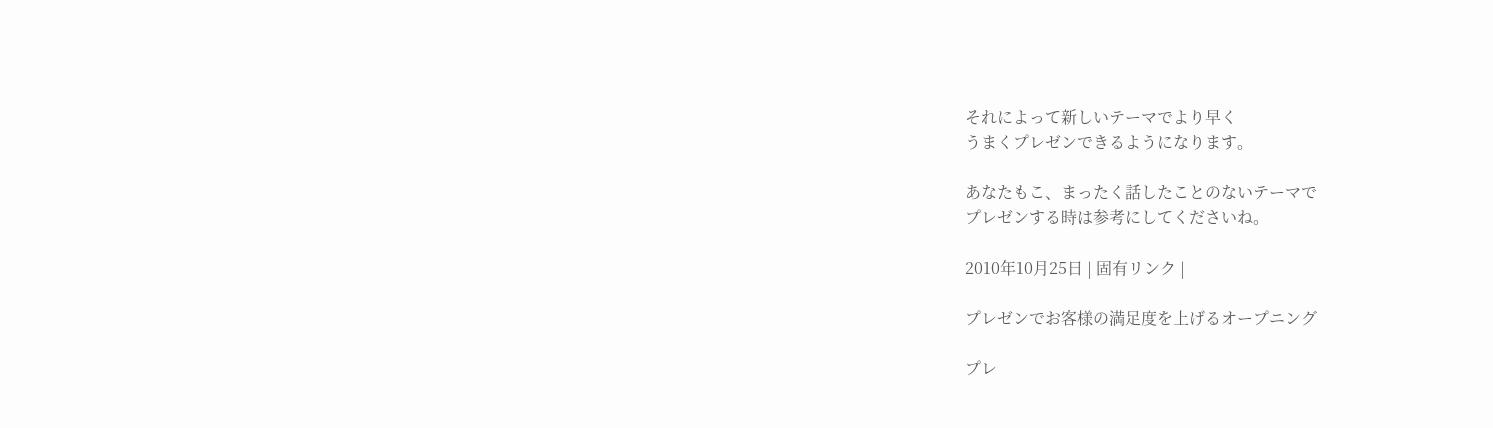それによって新しいテーマでより早く
うまくプレゼンできるようになります。

あなたもこ、まったく話したことのないテーマで
プレゼンする時は参考にしてくださいね。

2010年10月25日 | 固有リンク |

プレゼンでお客様の満足度を上げるオープニング

プレ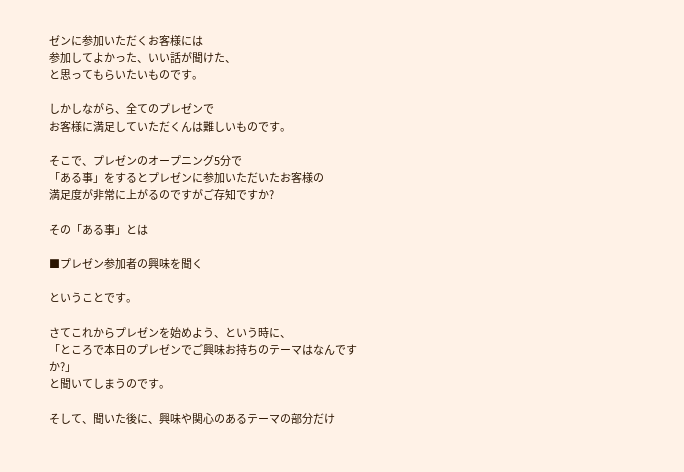ゼンに参加いただくお客様には
参加してよかった、いい話が聞けた、
と思ってもらいたいものです。

しかしながら、全てのプレゼンで
お客様に満足していただくんは難しいものです。

そこで、プレゼンのオープニング5分で
「ある事」をするとプレゼンに参加いただいたお客様の
満足度が非常に上がるのですがご存知ですか?

その「ある事」とは

■プレゼン参加者の興味を聞く

ということです。

さてこれからプレゼンを始めよう、という時に、
「ところで本日のプレゼンでご興味お持ちのテーマはなんですか?」
と聞いてしまうのです。

そして、聞いた後に、興味や関心のあるテーマの部分だけ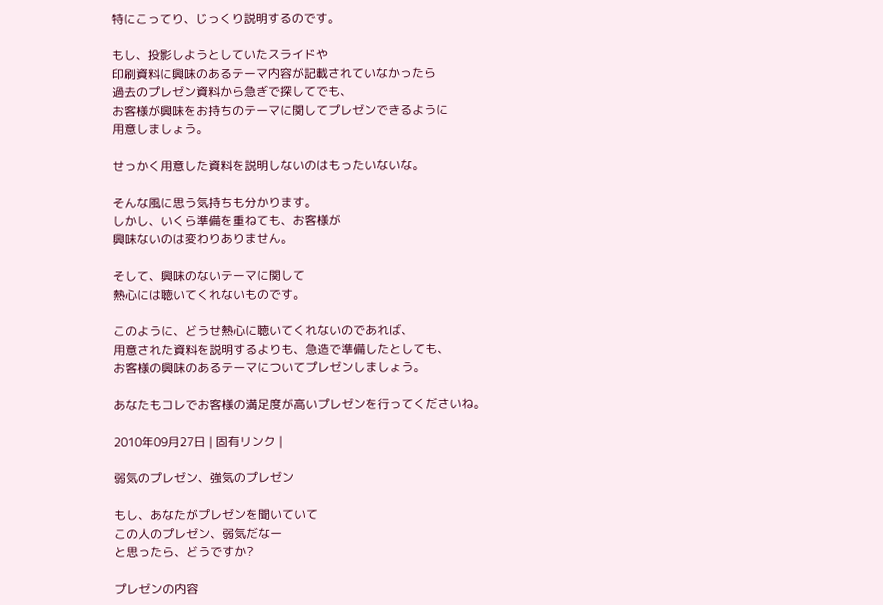特にこってり、じっくり説明するのです。

もし、投影しようとしていたスライドや
印刷資料に興味のあるテーマ内容が記載されていなかったら
過去のプレゼン資料から急ぎで探してでも、
お客様が興味をお持ちのテーマに関してプレゼンできるように
用意しましょう。

せっかく用意した資料を説明しないのはもったいないな。

そんな風に思う気持ちも分かります。
しかし、いくら準備を重ねても、お客様が
興味ないのは変わりありません。

そして、興味のないテーマに関して
熱心には聴いてくれないものです。

このように、どうせ熱心に聴いてくれないのであれば、
用意された資料を説明するよりも、急造で準備したとしても、
お客様の興味のあるテーマについてプレゼンしましょう。

あなたもコレでお客様の満足度が高いプレゼンを行ってくださいね。

2010年09月27日 | 固有リンク |

弱気のプレゼン、強気のプレゼン

もし、あなたがプレゼンを聞いていて
この人のプレゼン、弱気だなー
と思ったら、どうですか?

プレゼンの内容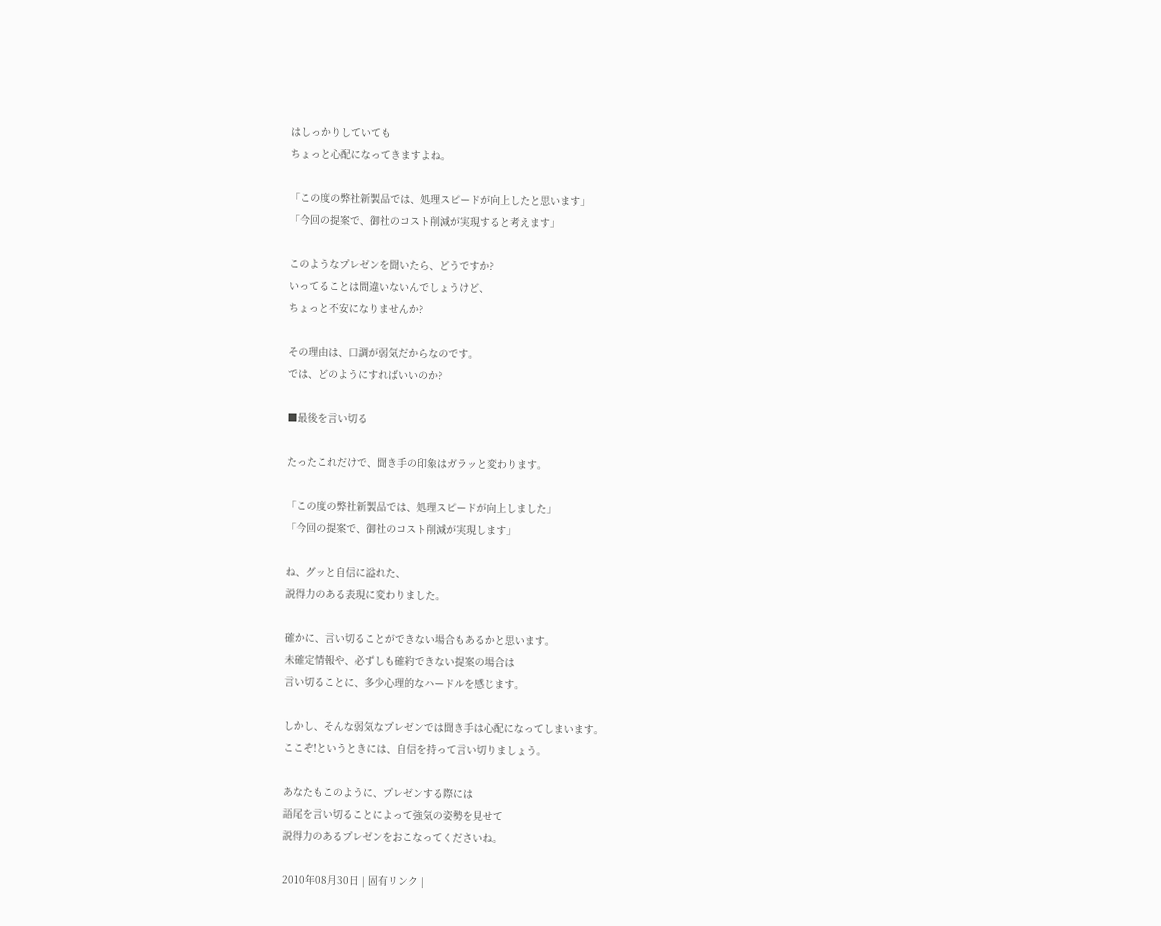はしっかりしていても
ちょっと心配になってきますよね。

「この度の弊社新製品では、処理スピードが向上したと思います」
「今回の提案で、御社のコスト削減が実現すると考えます」

このようなプレゼンを聞いたら、どうですか?
いってることは間違いないんでしょうけど、
ちょっと不安になりませんか?

その理由は、口調が弱気だからなのです。
では、どのようにすればいいのか?

■最後を言い切る

たったこれだけで、聞き手の印象はガラッと変わります。

「この度の弊社新製品では、処理スピードが向上しました」
「今回の提案で、御社のコスト削減が実現します」

ね、グッと自信に溢れた、
説得力のある表現に変わりました。

確かに、言い切ることができない場合もあるかと思います。
未確定情報や、必ずしも確約できない提案の場合は
言い切ることに、多少心理的なハードルを感じます。

しかし、そんな弱気なプレゼンでは聞き手は心配になってしまいます。
ここぞ!というときには、自信を持って言い切りましょう。

あなたもこのように、プレゼンする際には
語尾を言い切ることによって強気の姿勢を見せて
説得力のあるプレゼンをおこなってくださいね。

2010年08月30日 | 固有リンク |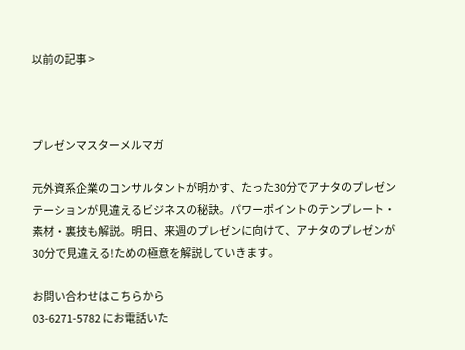以前の記事 >



プレゼンマスターメルマガ

元外資系企業のコンサルタントが明かす、たった30分でアナタのプレゼンテーションが見違えるビジネスの秘訣。パワーポイントのテンプレート・素材・裏技も解説。明日、来週のプレゼンに向けて、アナタのプレゼンが30分で見違える!ための極意を解説していきます。

お問い合わせはこちらから
03-6271-5782 にお電話いた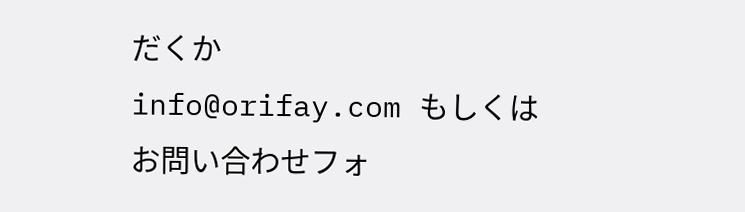だくか
info@orifay.com もしくは
お問い合わせフォ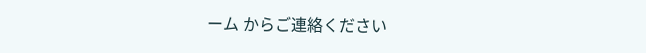ーム からご連絡ください